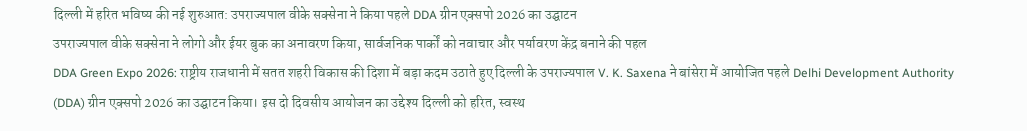दिल्ली में हरित भविष्य की नई शुरुआत: उपराज्यपाल वीके सक्सेना ने किया पहले DDA ग्रीन एक्सपो 2026 का उद्घाटन
उपराज्यपाल वीके सक्सेना ने लोगो और ईयर बुक का अनावरण किया, सार्वजनिक पार्कों को नवाचार और पर्यावरण केंद्र बनाने की पहल
DDA Green Expo 2026: राष्ट्रीय राजधानी में सतत शहरी विकास की दिशा में बड़ा कदम उठाते हुए दिल्ली के उपराज्यपाल V. K. Saxena ने बांसेरा में आयोजित पहले Delhi Development Authority (DDA) ग्रीन एक्सपो 2026 का उद्घाटन किया। इस दो दिवसीय आयोजन का उद्देश्य दिल्ली को हरित, स्वस्थ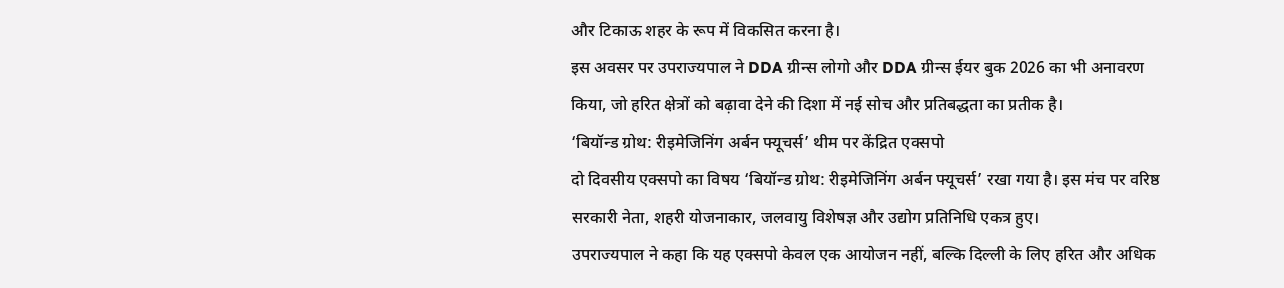और टिकाऊ शहर के रूप में विकसित करना है।
इस अवसर पर उपराज्यपाल ने DDA ग्रीन्स लोगो और DDA ग्रीन्स ईयर बुक 2026 का भी अनावरण किया, जो हरित क्षेत्रों को बढ़ावा देने की दिशा में नई सोच और प्रतिबद्धता का प्रतीक है।
‘बियॉन्ड ग्रोथ: रीइमेजिनिंग अर्बन फ्यूचर्स’ थीम पर केंद्रित एक्सपो
दो दिवसीय एक्सपो का विषय ‘बियॉन्ड ग्रोथ: रीइमेजिनिंग अर्बन फ्यूचर्स’ रखा गया है। इस मंच पर वरिष्ठ सरकारी नेता, शहरी योजनाकार, जलवायु विशेषज्ञ और उद्योग प्रतिनिधि एकत्र हुए।
उपराज्यपाल ने कहा कि यह एक्सपो केवल एक आयोजन नहीं, बल्कि दिल्ली के लिए हरित और अधिक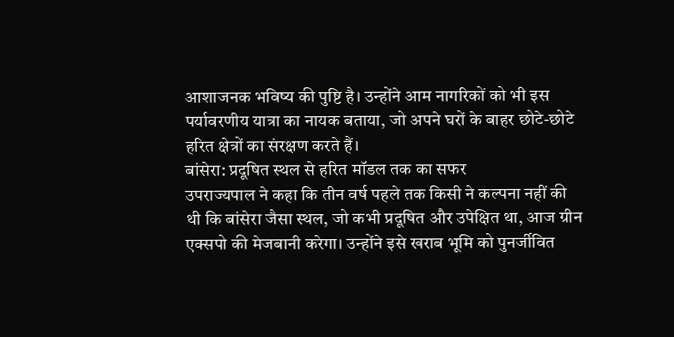आशाजनक भविष्य की पुष्टि है। उन्होंने आम नागरिकों को भी इस पर्यावरणीय यात्रा का नायक बताया, जो अपने घरों के बाहर छोटे-छोटे हरित क्षेत्रों का संरक्षण करते हैं।
बांसेरा: प्रदूषित स्थल से हरित मॉडल तक का सफर
उपराज्यपाल ने कहा कि तीन वर्ष पहले तक किसी ने कल्पना नहीं की थी कि बांसेरा जैसा स्थल, जो कभी प्रदूषित और उपेक्षित था, आज ग्रीन एक्सपो की मेजबानी करेगा। उन्होंने इसे खराब भूमि को पुनर्जीवित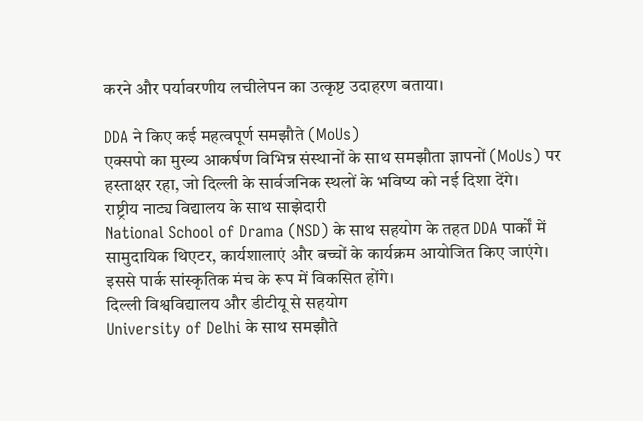करने और पर्यावरणीय लचीलेपन का उत्कृष्ट उदाहरण बताया।

DDA ने किए कई महत्वपूर्ण समझौते (MoUs)
एक्सपो का मुख्य आकर्षण विभिन्न संस्थानों के साथ समझौता ज्ञापनों (MoUs) पर हस्ताक्षर रहा, जो दिल्ली के सार्वजनिक स्थलों के भविष्य को नई दिशा देंगे।
राष्ट्रीय नाट्य विद्यालय के साथ साझेदारी
National School of Drama (NSD) के साथ सहयोग के तहत DDA पार्कों में सामुदायिक थिएटर, कार्यशालाएं और बच्चों के कार्यक्रम आयोजित किए जाएंगे। इससे पार्क सांस्कृतिक मंच के रूप में विकसित होंगे।
दिल्ली विश्वविद्यालय और डीटीयू से सहयोग
University of Delhi के साथ समझौते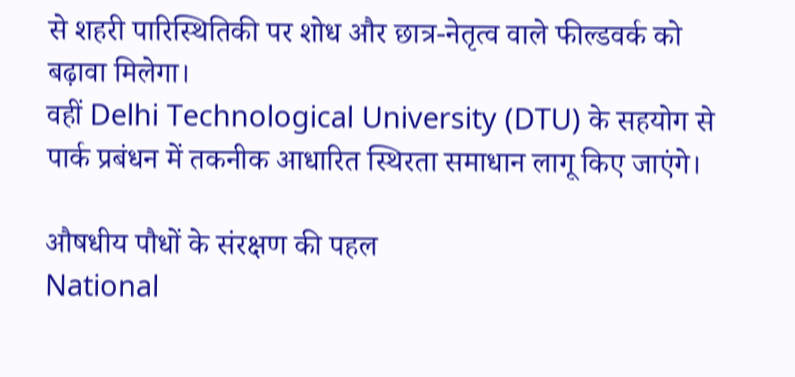से शहरी पारिस्थितिकी पर शोध और छात्र-नेतृत्व वाले फील्डवर्क को बढ़ावा मिलेगा।
वहीं Delhi Technological University (DTU) के सहयोग से पार्क प्रबंधन में तकनीक आधारित स्थिरता समाधान लागू किए जाएंगे।

औषधीय पौधों के संरक्षण की पहल
National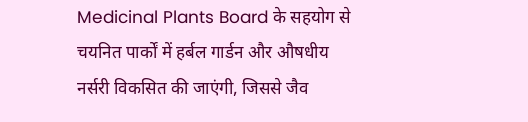Medicinal Plants Board के सहयोग से चयनित पार्कों में हर्बल गार्डन और औषधीय नर्सरी विकसित की जाएंगी, जिससे जैव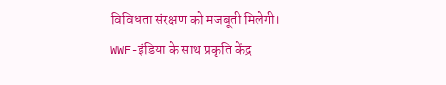विविधता संरक्षण को मजबूती मिलेगी।
WWF-इंडिया के साथ प्रकृति केंद्र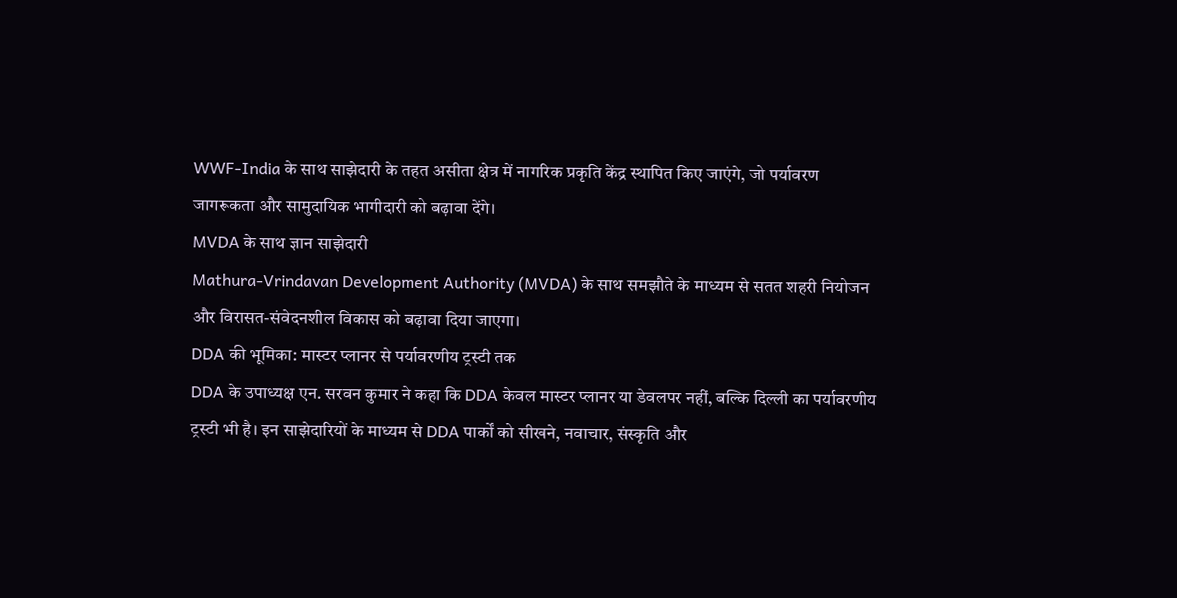WWF-India के साथ साझेदारी के तहत असीता क्षेत्र में नागरिक प्रकृति केंद्र स्थापित किए जाएंगे, जो पर्यावरण जागरूकता और सामुदायिक भागीदारी को बढ़ावा देंगे।
MVDA के साथ ज्ञान साझेदारी
Mathura-Vrindavan Development Authority (MVDA) के साथ समझौते के माध्यम से सतत शहरी नियोजन और विरासत-संवेदनशील विकास को बढ़ावा दिया जाएगा।
DDA की भूमिका: मास्टर प्लानर से पर्यावरणीय ट्रस्टी तक
DDA के उपाध्यक्ष एन. सरवन कुमार ने कहा कि DDA केवल मास्टर प्लानर या डेवलपर नहीं, बल्कि दिल्ली का पर्यावरणीय ट्रस्टी भी है। इन साझेदारियों के माध्यम से DDA पार्कों को सीखने, नवाचार, संस्कृति और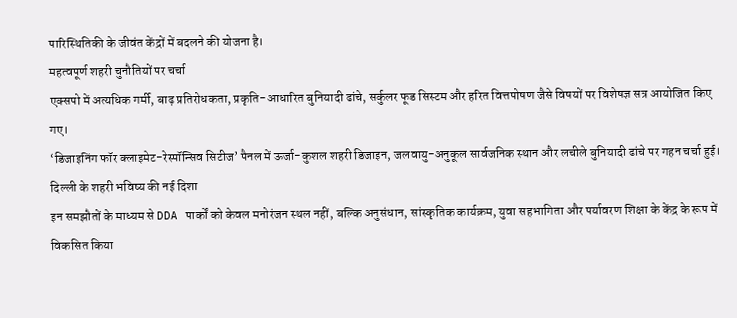पारिस्थितिकी के जीवंत केंद्रों में बदलने की योजना है।
महत्वपूर्ण शहरी चुनौतियों पर चर्चा
एक्सपो में अत्यधिक गर्मी, बाढ़ प्रतिरोधकता, प्रकृति-आधारित बुनियादी ढांचे, सर्कुलर फूड सिस्टम और हरित वित्तपोषण जैसे विषयों पर विशेषज्ञ सत्र आयोजित किए गए।
‘डिजाइनिंग फॉर क्लाइमेट-रेस्पॉन्सिव सिटीज’ पैनल में ऊर्जा-कुशल शहरी डिजाइन, जलवायु-अनुकूल सार्वजनिक स्थान और लचीले बुनियादी ढांचे पर गहन चर्चा हुई।
दिल्ली के शहरी भविष्य की नई दिशा
इन समझौतों के माध्यम से DDA पार्कों को केवल मनोरंजन स्थल नहीं, बल्कि अनुसंधान, सांस्कृतिक कार्यक्रम, युवा सहभागिता और पर्यावरण शिक्षा के केंद्र के रूप में विकसित किया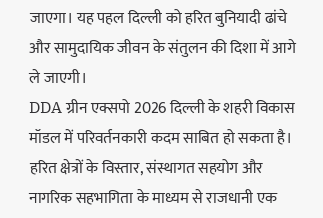जाएगा। यह पहल दिल्ली को हरित बुनियादी ढांचे और सामुदायिक जीवन के संतुलन की दिशा में आगे ले जाएगी।
DDA ग्रीन एक्सपो 2026 दिल्ली के शहरी विकास मॉडल में परिवर्तनकारी कदम साबित हो सकता है। हरित क्षेत्रों के विस्तार, संस्थागत सहयोग और नागरिक सहभागिता के माध्यम से राजधानी एक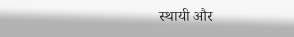स्थायी और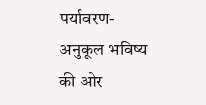पर्यावरण-अनुकूल भविष्य की ओर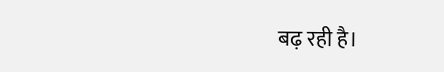बढ़ रही है।